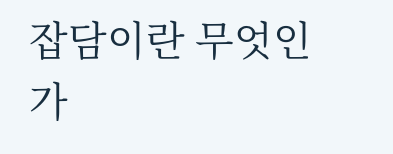잡담이란 무엇인가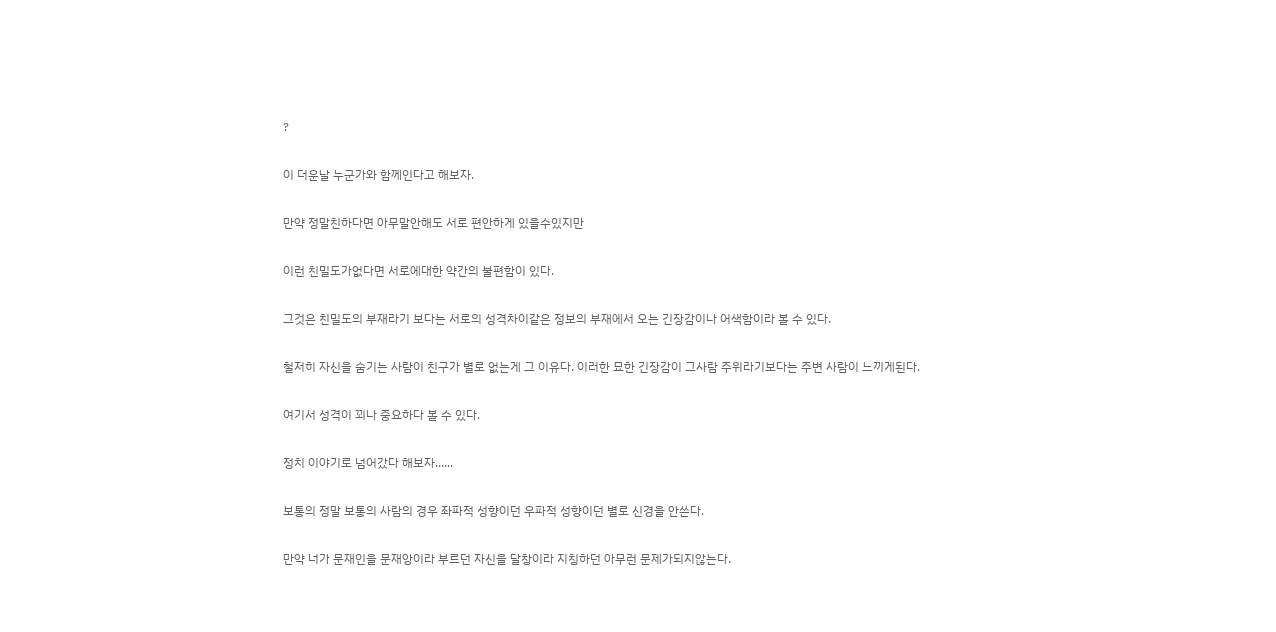?

이 더운날 누군가와 함께인다고 해보자.

만약 정말친하다면 아무말안해도 서로 편안하게 있을수있지만

이런 친밀도가없다면 서로에대한 약간의 불편함이 있다.

그것은 친밀도의 부재라기 보다는 서로의 성격차이같은 정보의 부재에서 오는 긴장감이나 어색함이라 볼 수 있다.

철저히 자신을 숨기는 사람이 친구가 별로 없는게 그 이유다. 이러한 묘한 긴장감이 그사람 주위라기보다는 주변 사람이 느끼게된다.

여기서 성격이 꾀나 중요하다 볼 수 있다.

정치 이야기로 넘어갔다 해보자......

보통의 정말 보통의 사람의 경우 좌파적 성향이던 우파적 성향이던 별로 신경을 안쓴다.

만약 너가 문재인을 문재앙이라 부르던 자신을 달창이라 지칭하던 아무런 문제가되지않는다.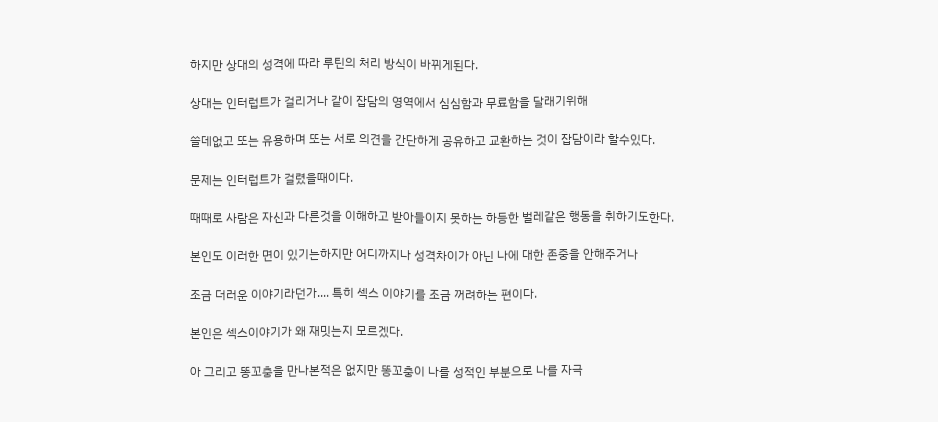하지만 상대의 성격에 따라 루틴의 처리 방식이 바뀌게된다.

상대는 인터럽트가 걸리거나 같이 잡담의 영역에서 심심함과 무료함을 달래기위해

쓸데없고 또는 유용하며 또는 서로 의견을 간단하게 공유하고 교환하는 것이 잡담이라 할수있다.

문제는 인터럽트가 걸렸을때이다.

때때로 사람은 자신과 다른것을 이해하고 받아들이지 못하는 하등한 벌레같은 행동을 취하기도한다.

본인도 이러한 면이 있기는하지만 어디까지나 성격차이가 아닌 나에 대한 존중을 안해주거나

조금 더러운 이야기라던가.... 특히 섹스 이야기를 조금 꺼려하는 편이다.

본인은 섹스이야기가 왜 재밋는지 모르겠다.

아 그리고 똥꼬충을 만나본적은 없지만 똥꼬충이 나를 성적인 부분으로 나를 자극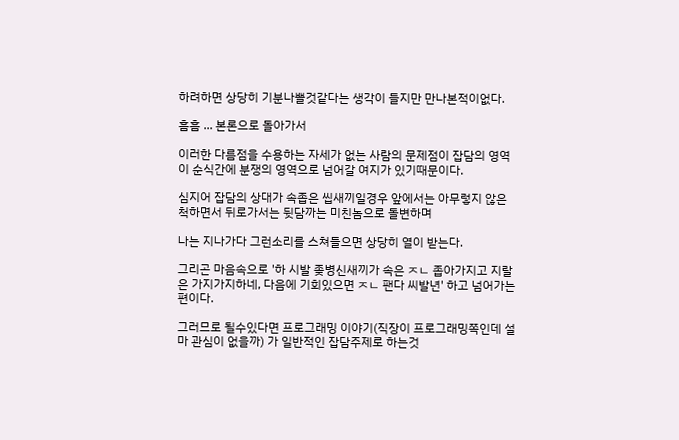하려하면 상당히 기분나쁠것같다는 생각이 들지만 만나본적이없다.

흠흠 ... 본론으로 돌아가서

이러한 다름점을 수용하는 자세가 없는 사람의 문제점이 잡담의 영역이 순식간에 분쟁의 영역으로 넘어갈 여지가 있기때문이다.

심지어 잡담의 상대가 속좁은 씹새끼일경우 앞에서는 아무렇지 않은척하면서 뒤로가서는 뒷담까는 미친놈으로 돌변하며

나는 지나가다 그런소리를 스쳐들으면 상당히 열이 받는다.

그리곤 마음속으로 '하 시발 좆병신새끼가 속은 ㅈㄴ 좁아가지고 지랄은 가지가지하네, 다음에 기회있으면 ㅈㄴ 팬다 씨발년' 하고 넘어가는편이다.

그러므로 될수있다면 프로그래밍 이야기(직장이 프로그래밍쪽인데 설마 관심이 없을까) 가 일반적인 잡담주제로 하는것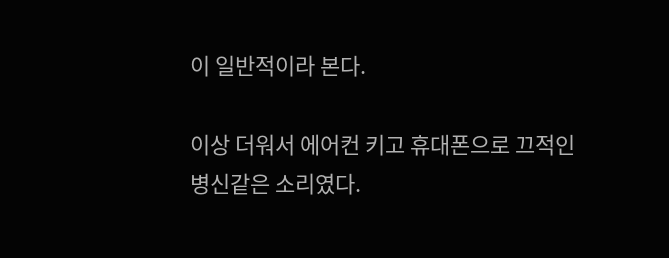이 일반적이라 본다.

이상 더워서 에어컨 키고 휴대폰으로 끄적인 병신같은 소리였다.